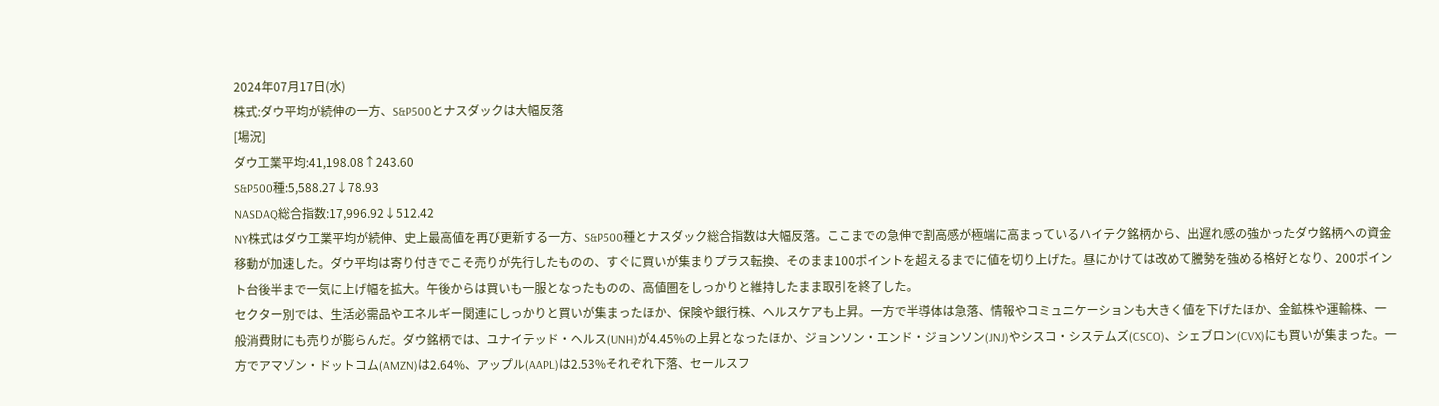2024年07月17日(水)
株式:ダウ平均が続伸の一方、S&P500とナスダックは大幅反落
[場況]
ダウ工業平均:41,198.08↑243.60
S&P500種:5,588.27↓78.93
NASDAQ総合指数:17,996.92↓512.42
NY株式はダウ工業平均が続伸、史上最高値を再び更新する一方、S&P500種とナスダック総合指数は大幅反落。ここまでの急伸で割高感が極端に高まっているハイテク銘柄から、出遅れ感の強かったダウ銘柄への資金移動が加速した。ダウ平均は寄り付きでこそ売りが先行したものの、すぐに買いが集まりプラス転換、そのまま100ポイントを超えるまでに値を切り上げた。昼にかけては改めて騰勢を強める格好となり、200ポイント台後半まで一気に上げ幅を拡大。午後からは買いも一服となったものの、高値圏をしっかりと維持したまま取引を終了した。
セクター別では、生活必需品やエネルギー関連にしっかりと買いが集まったほか、保険や銀行株、ヘルスケアも上昇。一方で半導体は急落、情報やコミュニケーションも大きく値を下げたほか、金鉱株や運輸株、一般消費財にも売りが膨らんだ。ダウ銘柄では、ユナイテッド・ヘルス(UNH)が4.45%の上昇となったほか、ジョンソン・エンド・ジョンソン(JNJ)やシスコ・システムズ(CSCO)、シェブロン(CVX)にも買いが集まった。一方でアマゾン・ドットコム(AMZN)は2.64%、アップル(AAPL)は2.53%それぞれ下落、セールスフ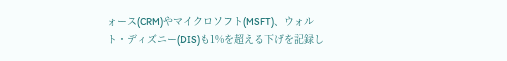ォース(CRM)やマイクロソフト(MSFT)、ウォルト・ディズニー(DIS)も1%を超える下げを記録し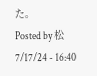た。
Posted by 松 7/17/24 - 16:40